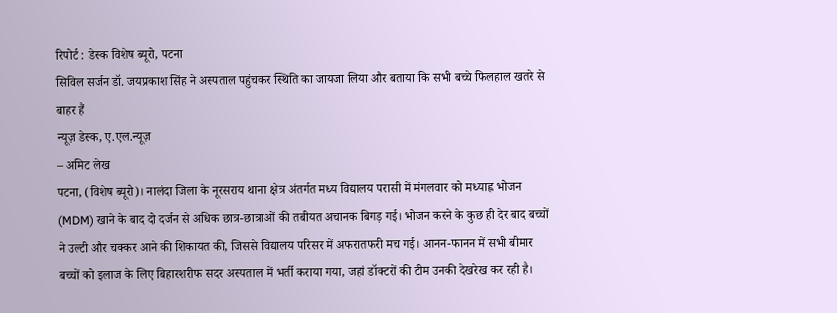रिपोर्ट : डेस्क विशेष ब्यूरो, पटना
सिविल सर्जन डॉ. जयप्रकाश सिंह ने अस्पताल पहुंचकर स्थिति का जायजा लिया और बताया कि सभी बच्चे फिलहाल खतरे से बाहर हैं
न्यूज़ डेस्क, ए.एल.न्यूज़
– अमिट लेख
पटना, (विशेष ब्यूरो)। नालंदा जिला के नूरसराय थाना क्षेत्र अंतर्गत मध्य विद्यालय परासी में मंगलवार को मध्याह्न भोजन (MDM) खाने के बाद दो दर्जन से अधिक छात्र-छात्राओं की तबीयत अचानक बिगड़ गई। भोजन करने के कुछ ही देर बाद बच्चों ने उल्टी और चक्कर आने की शिकायत की, जिससे विद्यालय परिसर में अफरातफरी मच गई। आनन-फानन में सभी बीमार बच्चों को इलाज के लिए बिहारशरीफ सदर अस्पताल में भर्ती कराया गया, जहां डॉक्टरों की टीम उनकी देखरेख कर रही है।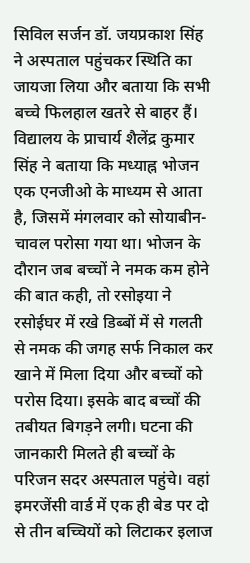सिविल सर्जन डॉ. जयप्रकाश सिंह ने अस्पताल पहुंचकर स्थिति का जायजा लिया और बताया कि सभी बच्चे फिलहाल खतरे से बाहर हैं। विद्यालय के प्राचार्य शैलेंद्र कुमार सिंह ने बताया कि मध्याह्न भोजन एक एनजीओ के माध्यम से आता है, जिसमें मंगलवार को सोयाबीन-चावल परोसा गया था। भोजन के दौरान जब बच्चों ने नमक कम होने की बात कही, तो रसोइया ने रसोईघर में रखे डिब्बों में से गलती से नमक की जगह सर्फ निकाल कर खाने में मिला दिया और बच्चों को परोस दिया। इसके बाद बच्चों की तबीयत बिगड़ने लगी। घटना की जानकारी मिलते ही बच्चों के परिजन सदर अस्पताल पहुंचे। वहां इमरजेंसी वार्ड में एक ही बेड पर दो से तीन बच्चियों को लिटाकर इलाज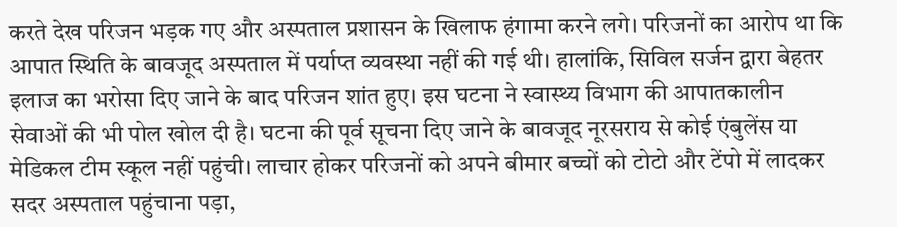करते देख परिजन भड़क गए और अस्पताल प्रशासन के खिलाफ हंगामा करने लगे। परिजनों का आरोप था कि आपात स्थिति के बावजूद अस्पताल में पर्याप्त व्यवस्था नहीं की गई थी। हालांकि, सिविल सर्जन द्वारा बेहतर इलाज का भरोसा दिए जाने के बाद परिजन शांत हुए। इस घटना ने स्वास्थ्य विभाग की आपातकालीन सेवाओं की भी पोल खोल दी है। घटना की पूर्व सूचना दिए जाने के बावजूद नूरसराय से कोई एंबुलेंस या मेडिकल टीम स्कूल नहीं पहुंची। लाचार होकर परिजनों को अपने बीमार बच्चों को टोटो और टेंपो में लादकर सदर अस्पताल पहुंचाना पड़ा,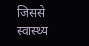जिससे स्वास्थ्य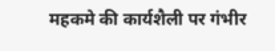महकमे की कार्यशैली पर गंभीर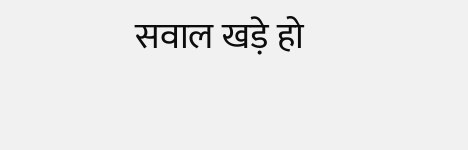सवाल खड़े हो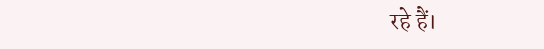रहे हैं।